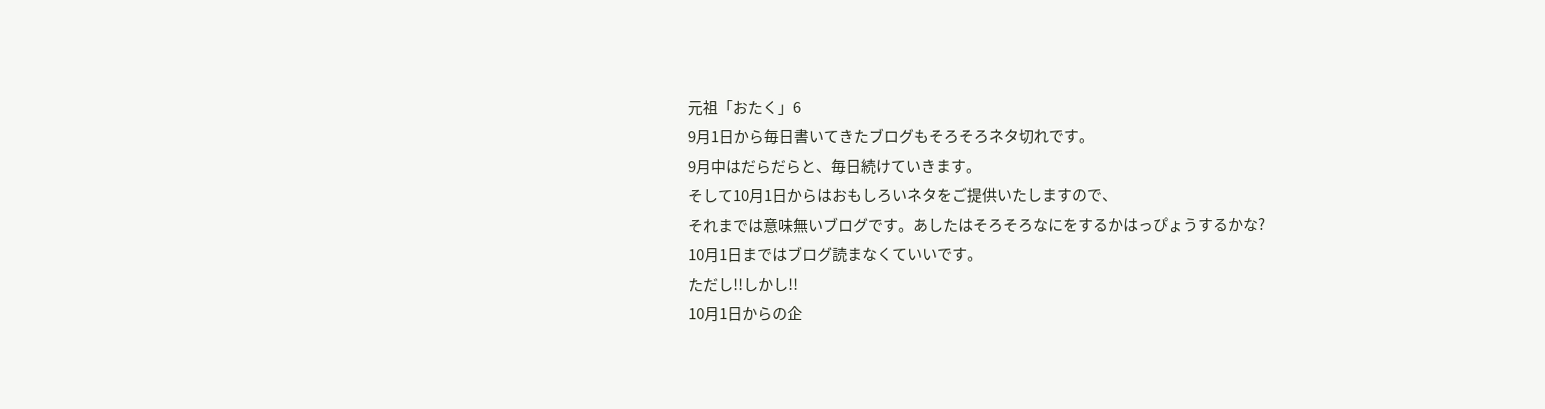元祖「おたく」6
9月1日から毎日書いてきたブログもそろそろネタ切れです。
9月中はだらだらと、毎日続けていきます。
そして10月1日からはおもしろいネタをご提供いたしますので、
それまでは意味無いブログです。あしたはそろそろなにをするかはっぴょうするかな?
10月1日まではブログ読まなくていいです。
ただし!!しかし!!
10月1日からの企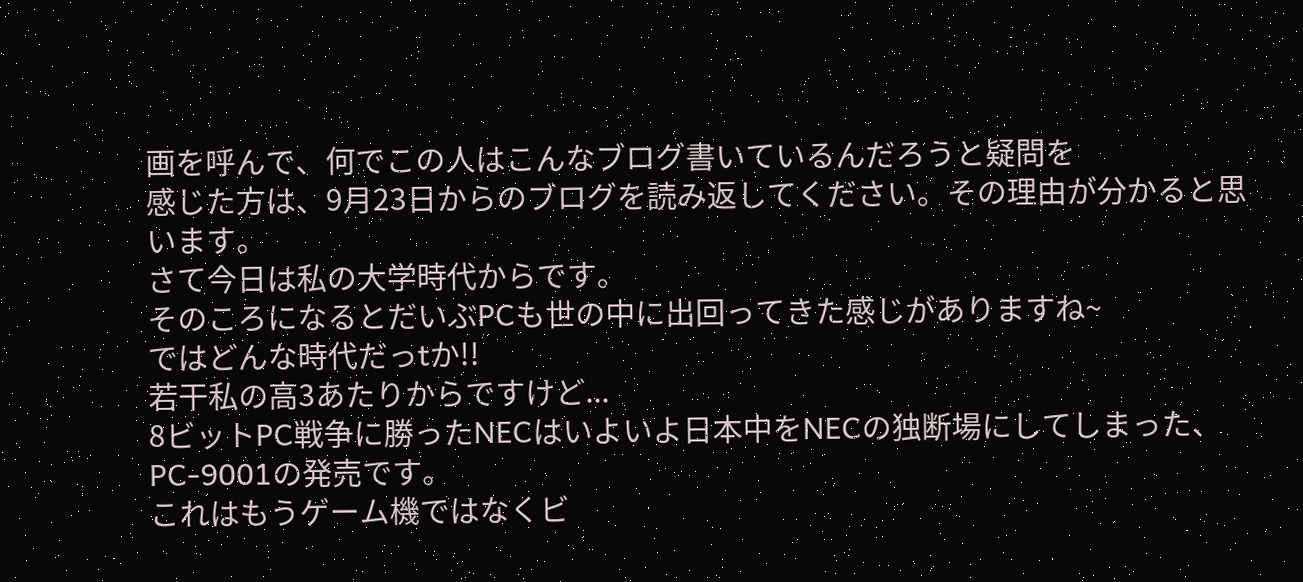画を呼んで、何でこの人はこんなブログ書いているんだろうと疑問を
感じた方は、9月23日からのブログを読み返してください。その理由が分かると思います。
さて今日は私の大学時代からです。
そのころになるとだいぶPCも世の中に出回ってきた感じがありますね~
ではどんな時代だっtか!!
若干私の高3あたりからですけど...
8ビットPC戦争に勝ったNECはいよいよ日本中をNECの独断場にしてしまった、PC-9001の発売です。
これはもうゲーム機ではなくビ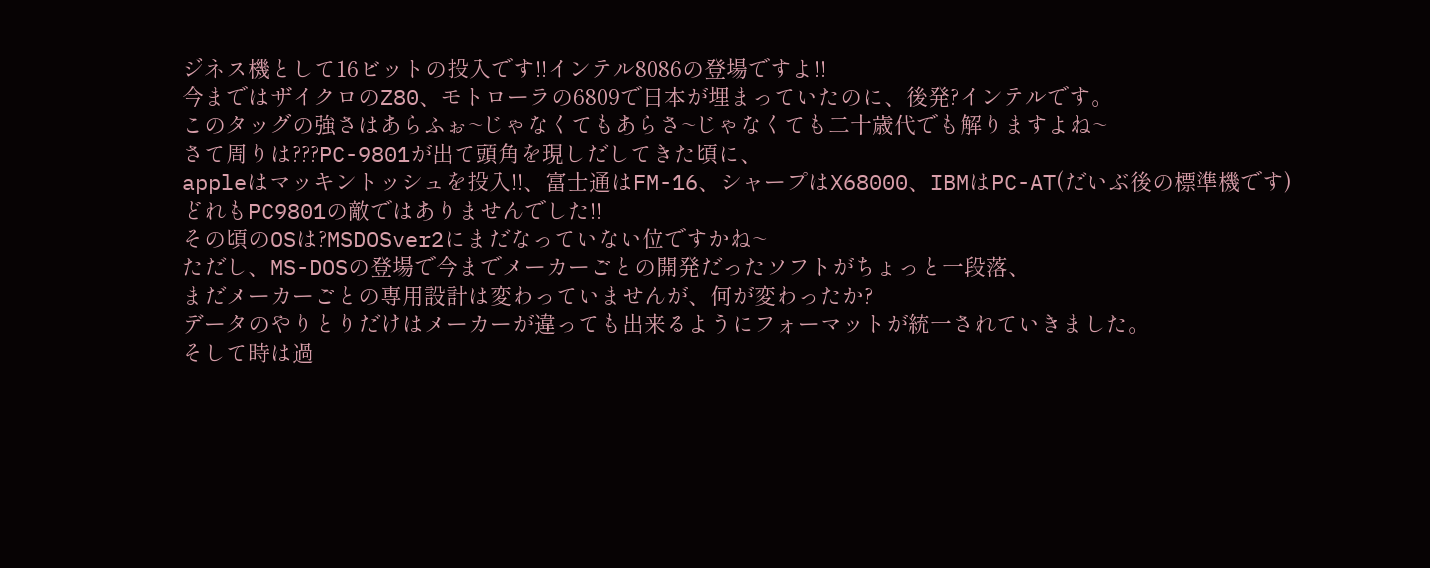ジネス機として16ビットの投入です!!インテル8086の登場ですよ!!
今まではザイクロのZ80、モトローラの6809で日本が埋まっていたのに、後発?インテルです。
このタッグの強さはあらふぉ~じゃなくてもあらさ~じゃなくても二十歳代でも解りますよね~
さて周りは???PC-9801が出て頭角を現しだしてきた頃に、
appleはマッキントッシュを投入!!、富士通はFM-16、シャープはX68000、IBMはPC-AT(だいぶ後の標準機です)
どれもPC9801の敵ではありませんでした!!
その頃のOSは?MSDOSver2にまだなっていない位ですかね~
ただし、MS-DOSの登場で今までメーカーごとの開発だったソフトがちょっと一段落、
まだメーカーごとの専用設計は変わっていませんが、何が変わったか?
データのやりとりだけはメーカーが違っても出来るようにフォーマットが統一されていきました。
そして時は過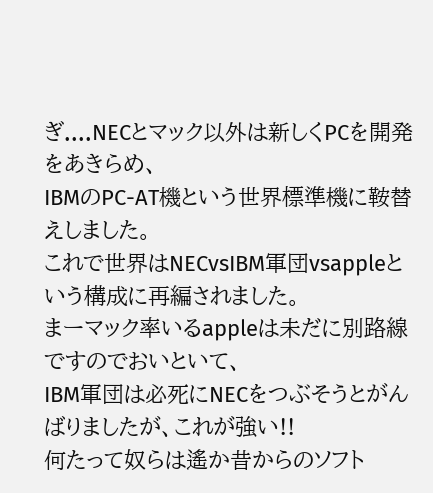ぎ....NECとマック以外は新しくPCを開発をあきらめ、
IBMのPC-AT機という世界標準機に鞍替えしました。
これで世界はNECvsIBM軍団vsappleという構成に再編されました。
まーマック率いるappleは未だに別路線ですのでおいといて、
IBM軍団は必死にNECをつぶそうとがんばりましたが、これが強い!!
何たって奴らは遙か昔からのソフト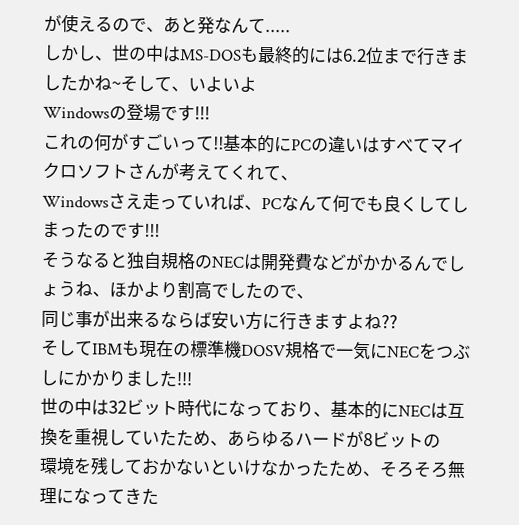が使えるので、あと発なんて.....
しかし、世の中はMS-DOSも最終的には6.2位まで行きましたかね~そして、いよいよ
Windowsの登場です!!!
これの何がすごいって!!基本的にPCの違いはすべてマイクロソフトさんが考えてくれて、
Windowsさえ走っていれば、PCなんて何でも良くしてしまったのです!!!
そうなると独自規格のNECは開発費などがかかるんでしょうね、ほかより割高でしたので、
同じ事が出来るならば安い方に行きますよね??
そしてIBMも現在の標準機DOSV規格で一気にNECをつぶしにかかりました!!!
世の中は32ビット時代になっており、基本的にNECは互換を重視していたため、あらゆるハードが8ビットの
環境を残しておかないといけなかったため、そろそろ無理になってきた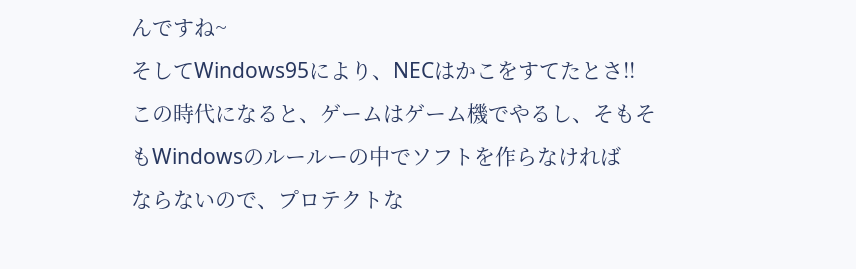んですね~
そしてWindows95により、NECはかこをすてたとさ!!
この時代になると、ゲームはゲーム機でやるし、そもそもWindowsのルールーの中でソフトを作らなければ
ならないので、プロテクトな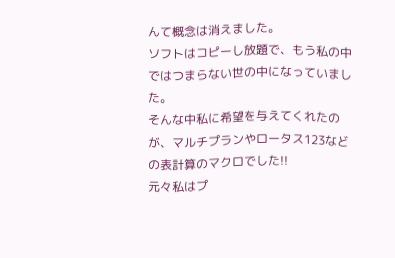んて概念は消えました。
ソフトはコピーし放題で、もう私の中ではつまらない世の中になっていました。
そんな中私に希望を与えてくれたのが、マルチプランやロータス123などの表計算のマクロでした!!
元々私はプ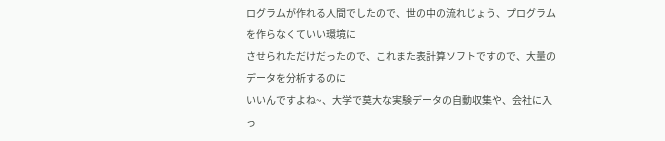ログラムが作れる人間でしたので、世の中の流れじょう、プログラムを作らなくていい環境に
させられただけだったので、これまた表計算ソフトですので、大量のデータを分析するのに
いいんですよね~、大学で莫大な実験データの自動収集や、会社に入っ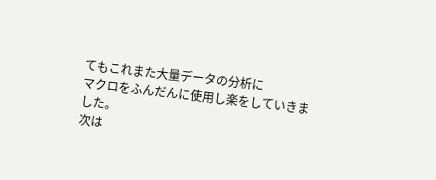てもこれまた大量データの分析に
マクロをふんだんに使用し楽をしていきました。
次は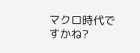マクロ時代ですかね?